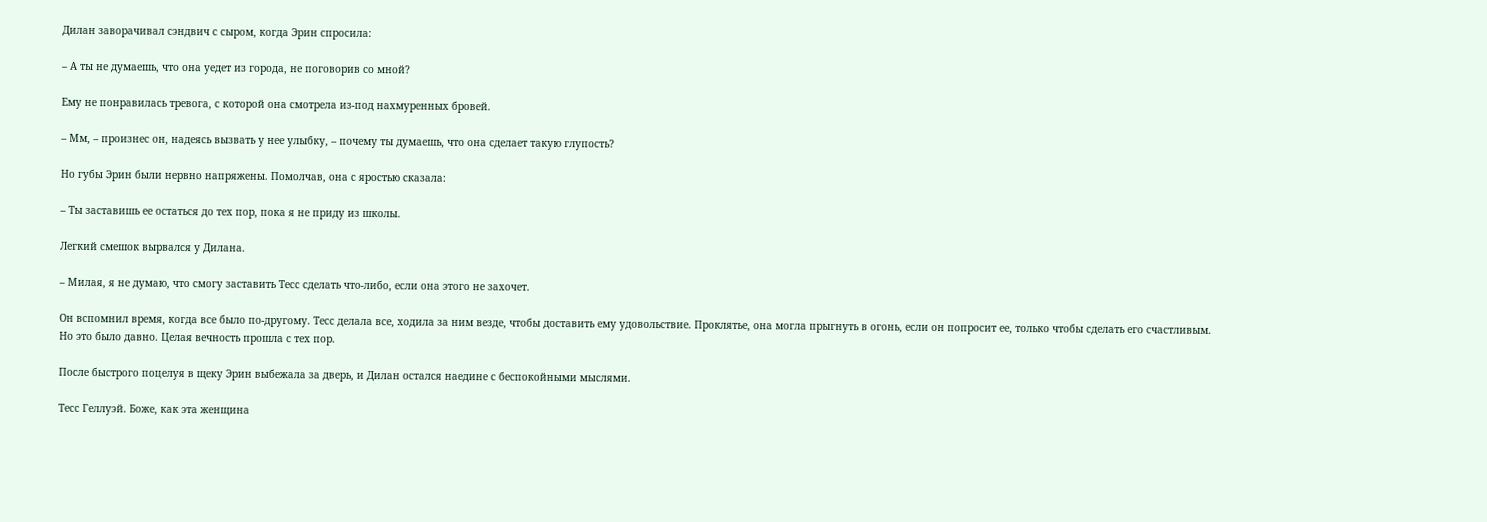Дилан заворачивал сэндвич с сыром, когда Эрин спросила:

– А ты не думаешь, что она уедет из города, не поговорив со мной?

Ему не понравилась тревога, с которой она смотрела из-под нахмуренных бровей.

– Мм, – произнес он, надеясь вызвать у нее улыбку, – почему ты думаешь, что она сделает такую глупость?

Но губы Эрин были нервно напряжены. Помолчав, она с яростью сказала:

– Ты заставишь ее остаться до тех пор, пока я не приду из школы.

Легкий смешок вырвался у Дилана.

– Милая, я не думаю, что смогу заставить Тесc сделать что-либо, если она этого не захочет.

Он вспомнил время, когда все было по-другому. Тесc делала все, ходила за ним везде, чтобы доставить ему удовольствие. Проклятье, она могла прыгнуть в огонь, если он попросит ее, только чтобы сделать его счастливым. Но это было давно. Целая вечность прошла с тех пор.

После быстрого поцелуя в щеку Эрин выбежала за дверь, и Дилан остался наедине с беспокойными мыслями.

Тесc Геллуэй. Боже, как эта женщина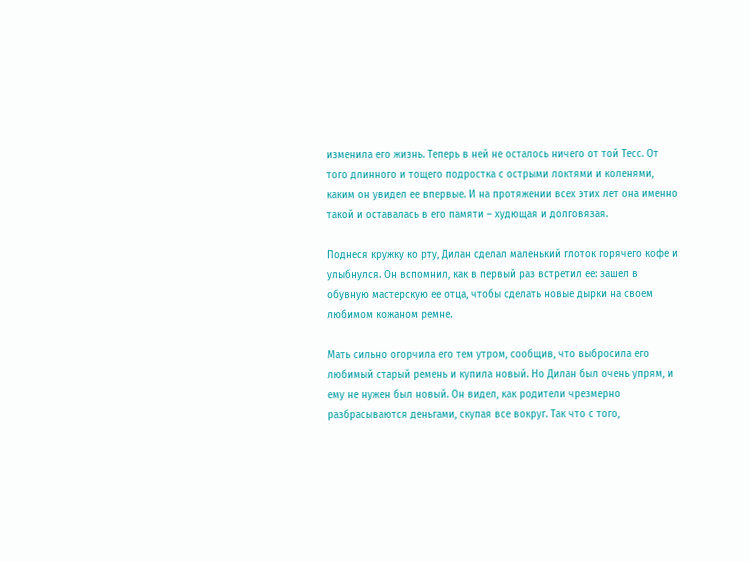изменила его жизнь. Теперь в ней не осталось ничего от той Тесc. От того длинного и тощего подростка с острыми локтями и коленями, каким он увидел ее впервые. И на протяжении всех этих лет она именно такой и оставалась в его памяти – худющая и долговязая.

Поднеся кружку ко рту, Дилан сделал маленький глоток горячего кофе и улыбнулся. Он вспомнил, как в первый раз встретил ее: зашел в обувную мастерскую ее отца, чтобы сделать новые дырки на своем любимом кожаном ремне.

Мать сильно огорчила его тем утром, сообщив, что выбросила его любимый старый ремень и купила новый. Но Дилан был очень упрям, и ему не нужен был новый. Он видел, как родители чрезмерно разбрасываются деньгами, скупая все вокруг. Так что с того,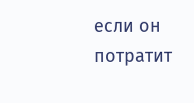если он потратит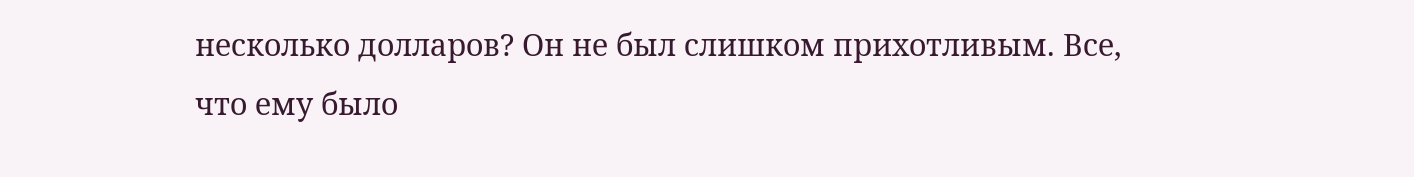несколько долларов? Он не был слишком прихотливым. Все, что ему было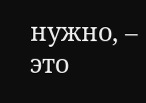нужно, – это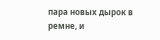пара новых дырок в ремне, и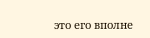это его вполне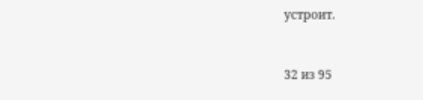устроит.



32 из 95